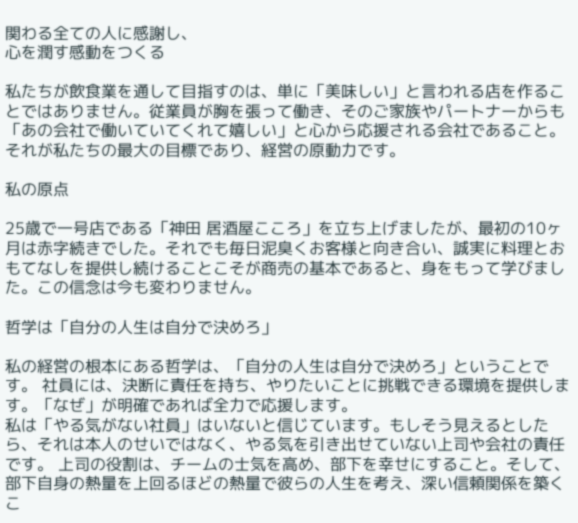関わる全ての人に感謝し、
心を潤す感動をつくる

私たちが飲食業を通して目指すのは、単に「美味しい」と言われる店を作ることではありません。従業員が胸を張って働き、そのご家族やパートナーからも「あの会社で働いていてくれて嬉しい」と心から応援される会社であること。それが私たちの最大の目標であり、経営の原動力です。

私の原点

25歳で一号店である「神田 居酒屋こころ」を立ち上げましたが、最初の10ヶ月は赤字続きでした。それでも毎日泥臭くお客様と向き合い、誠実に料理とおもてなしを提供し続けることこそが商売の基本であると、身をもって学びました。この信念は今も変わりません。

哲学は「自分の人生は自分で決めろ」

私の経営の根本にある哲学は、「自分の人生は自分で決めろ」ということです。 社員には、決断に責任を持ち、やりたいことに挑戦できる環境を提供します。「なぜ」が明確であれば全力で応援します。
私は「やる気がない社員」はいないと信じています。もしそう見えるとしたら、それは本人のせいではなく、やる気を引き出せていない上司や会社の責任です。 上司の役割は、チームの士気を高め、部下を幸せにすること。そして、部下自身の熱量を上回るほどの熱量で彼らの人生を考え、深い信頼関係を築くこ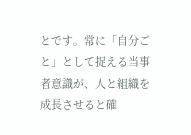とです。常に「自分ごと」として捉える当事者意識が、人と組織を成長させると確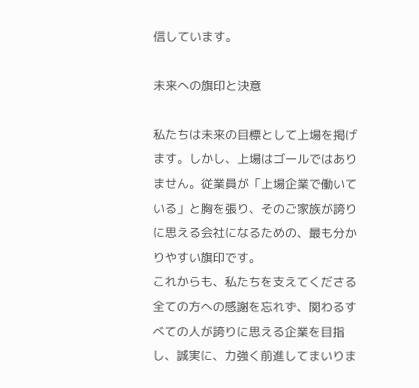信しています。

未来への旗印と決意

私たちは未来の目標として上場を掲げます。しかし、上場はゴールではありません。従業員が「上場企業で働いている」と胸を張り、そのご家族が誇りに思える会社になるための、最も分かりやすい旗印です。
これからも、私たちを支えてくださる全ての方への感謝を忘れず、関わるすべての人が誇りに思える企業を目指し、誠実に、力強く前進してまいりま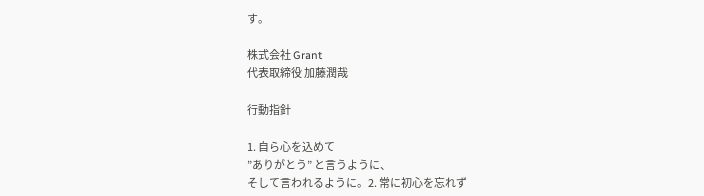す。

株式会社 Grant
代表取締役 加藤潤哉

行動指針

1. 自ら心を込めて
”ありがとう” と言うように、
そして言われるように。2. 常に初心を忘れず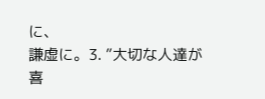に、
謙虚に。3. ”大切な人達が喜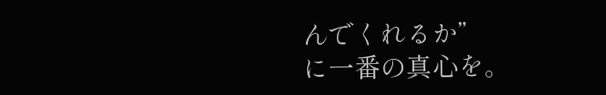んでくれるか”
に一番の真心を。